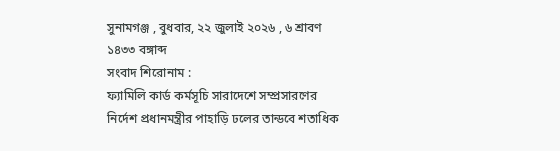সুনামগঞ্জ , বুধবার, ২২ জুলাই ২০২৬ , ৬ শ্রাবণ ১৪৩৩ বঙ্গাব্দ
সংবাদ শিরোনাম :
ফ্যামিলি কার্ড কর্মসূচি সারাদেশে সম্প্রসারণের নির্দেশ প্রধানমন্ত্রীর পাহাড়ি ঢলের তান্ডবে শতাধিক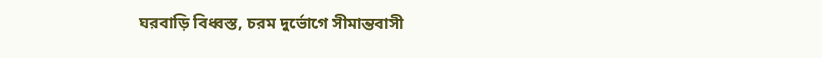ঘরবাড়ি বিধ্বস্ত, চরম দুর্ভোগে সীমান্তবাসী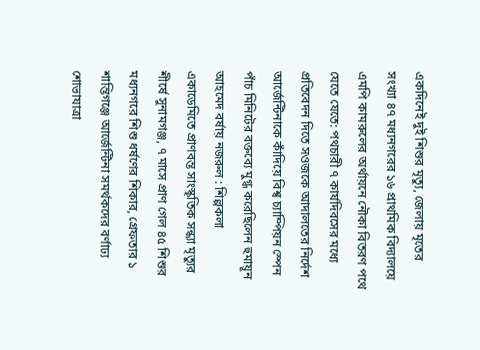একদিনেই দুই শিশুর মৃত্যু, জেলায় মৃতের সংখ্যা ৪৭ মধ্যনগরের ১৬ প্রাথমিক বিদ্যালয়ে এমপি কামরুলের অর্থায়নে নৌকা বিতরণ পথে যেতে যেতে: পথচারী ৭ কার্যদিবসের মধ্যে প্রতিবেদন দিতে সওজকে আদালতের নির্দেশ আর্জেন্টিনাকে কাঁদিয়ে বিশ্ব চ্যাম্পিয়ন স্পেন পাঁচ মিনিটের বক্তব্যে মুগ্ধ করেছিলেন হুমায়ূন আহমেদ বর্ষায় নজরুল : শিল্পকলা একাডেমিতে প্রাণবন্ত সাংস্কৃতিক সন্ধ্যা মৃত্যুর শীর্ষে সুনামগঞ্জ, ৭ মাসে প্রাণ গেল ৪৫ শিশুর মধ্যনগরে শিশু ধর্ষণের শিকার, গ্রেফতার ১ শান্তিগঞ্জে আর্জেন্টিনা সমর্থকদের বর্ণাঢ্য শোভাযাত্রা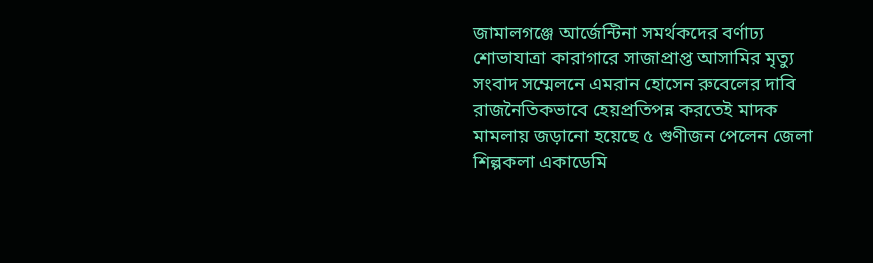জামালগঞ্জে আর্জেন্টিনা সমর্থকদের বর্ণাঢ্য শোভাযাত্রা কারাগারে সাজাপ্রাপ্ত আসামির মৃত্যু সংবাদ সম্মেলনে এমরান হোসেন রুবেলের দাবি রাজনৈতিকভাবে হেয়প্রতিপন্ন করতেই মাদক মামলায় জড়ানো হয়েছে ৫ গুণীজন পেলেন জেলা শিল্পকলা একাডেমি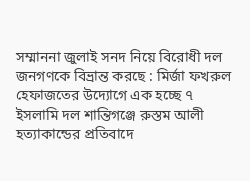সম্মাননা জুলাই সনদ নিয়ে বিরোধী দল জনগণকে বিভ্রান্ত করছে : মির্জা ফখরুল হেফাজতের উদ্যোগে এক হচ্ছে ৭ ইসলামি দল শান্তিগঞ্জে রুস্তম আলী হত্যাকান্ডের প্রতিবাদে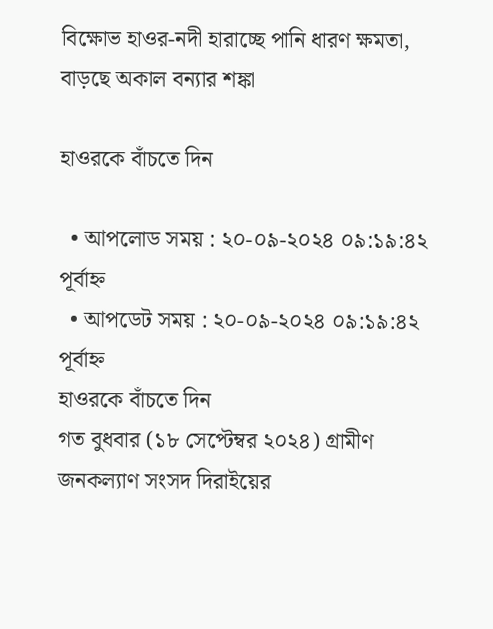বিক্ষোভ হাওর-নদী হারাচ্ছে পানি ধারণ ক্ষমতা, বাড়ছে অকাল বন্যার শঙ্কা

হাওরকে বাঁচতে দিন

  • আপলোড সময় : ২০-০৯-২০২৪ ০৯:১৯:৪২ পূর্বাহ্ন
  • আপডেট সময় : ২০-০৯-২০২৪ ০৯:১৯:৪২ পূর্বাহ্ন
হাওরকে বাঁচতে দিন
গত বুধবার (১৮ সেপ্টেম্বর ২০২৪) গ্রামীণ জনকল্যাণ সংসদ দিরাইয়ের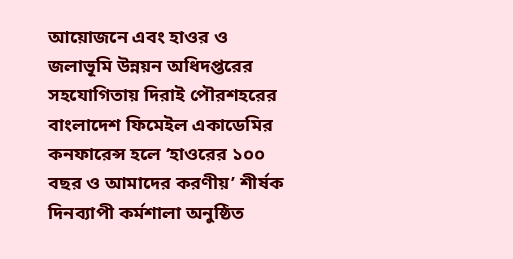আয়োজনে এবং হাওর ও জলাভূমি উন্নয়ন অধিদপ্তরের সহযোগিতায় দিরাই পৌরশহরের বাংলাদেশ ফিমেইল একাডেমির কনফারেন্স হলে ‘হাওরের ১০০ বছর ও আমাদের করণীয়’ শীর্ষক দিনব্যাপী কর্মশালা অনুষ্ঠিত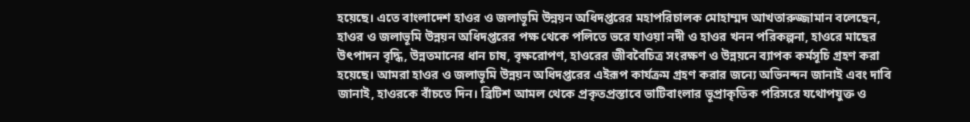হয়েছে। এতে বাংলাদেশ হাওর ও জলাভূমি উন্নয়ন অধিদপ্তরের মহাপরিচালক মোহাম্মদ আখতারুজ্জামান বলেছেন, হাওর ও জলাভূমি উন্নয়ন অধিদপ্তরের পক্ষ থেকে পলিতে ভরে যাওয়া নদী ও হাওর খনন পরিকল্পনা, হাওরে মাছের উৎপাদন বৃদ্ধি, উন্নতমানের ধান চাষ, বৃক্ষরোপণ, হাওরের জীববৈচিত্র সংরক্ষণ ও উন্নয়নে ব্যাপক কর্মসূচি গ্রহণ করা হয়েছে। আমরা হাওর ও জলাভূমি উন্নয়ন অধিদপ্তরের এইরূপ কার্যক্রম গ্রহণ করার জন্যে অভিনন্দন জানাই এবং দাবি জানাই, হাওরকে বাঁচতে দিন। ব্রিটিশ আমল থেকে প্রকৃতপ্রস্তাবে ভাটিবাংলার ভূপ্রাকৃতিক পরিসরে যথোপযুক্ত ও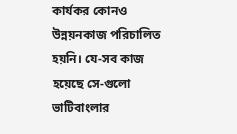কার্যকর কোনও উন্নয়নকাজ পরিচালিত হয়নি। যে-সব কাজ হয়েছে সে-গুলো ভাটিবাংলার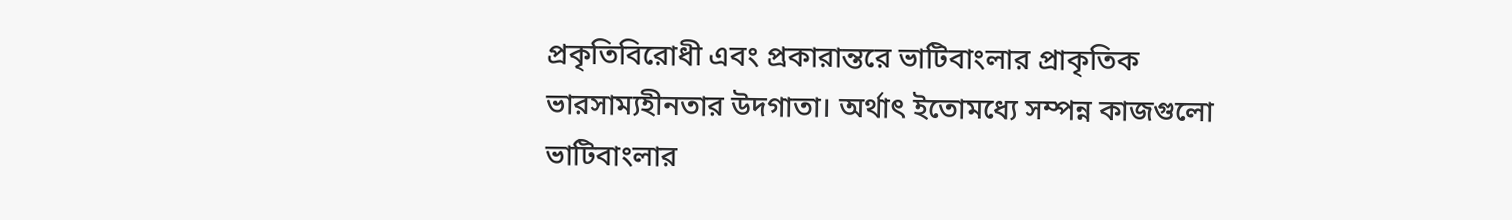প্রকৃতিবিরোধী এবং প্রকারান্তরে ভাটিবাংলার প্রাকৃতিক ভারসাম্যহীনতার উদগাতা। অর্থাৎ ইতোমধ্যে সম্পন্ন কাজগুলো ভাটিবাংলার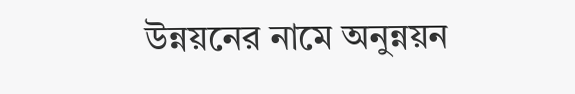উন্নয়নের নামে অনুন্নয়ন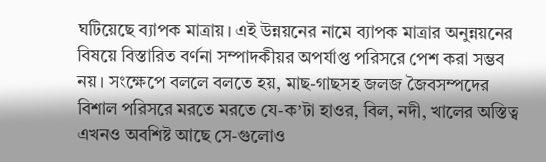ঘটিয়েছে ব্যাপক মাত্রায়। এই উন্নয়নের নামে ব্যাপক মাত্রার অনুন্নয়নের বিষয়ে বিস্তারিত বর্ণনা সম্পাদকীয়র অপর্যাপ্ত পরিসরে পেশ করা সম্ভব নয়। সংক্ষেপে বললে বলতে হয়, মাছ-গাছসহ জলজ জৈবসম্পদের বিশাল পরিসরে মরতে মরতে যে-ক’টা হাওর, বিল, নদী, খালের অস্তিত্ব এখনও অবশিষ্ট আছে সে-গুলোও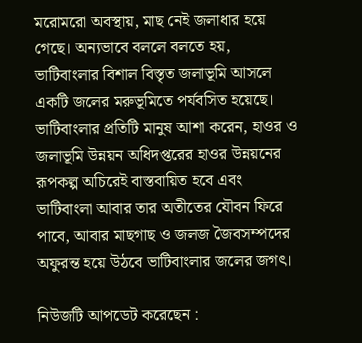মরোমরো অবস্থায়, মাছ নেই জলাধার হয়ে গেছে। অন্যভাবে বললে বলতে হয়, ভাটিবাংলার বিশাল বিস্তৃত জলাভূমি আসলে একটি জলের মরুভূমিতে পর্যবসিত হয়েছে। ভাটিবাংলার প্রতিটি মানুষ আশা করেন, হাওর ও জলাভূমি উন্নয়ন অধিদপ্তরের হাওর উন্নয়নের রূপকল্প অচিরেই বাস্তবায়িত হবে এবং ভাটিবাংলা আবার তার অতীতের যৌবন ফিরে পাবে, আবার মাছগাছ ও জলজ জৈবসম্পদের অফুরন্ত হয়ে উঠবে ভাটিবাংলার জলের জগৎ।

নিউজটি আপডেট করেছেন :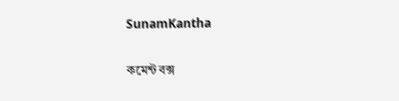SunamKantha

কমেন্ট বক্স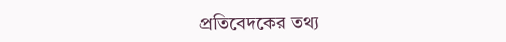প্রতিবেদকের তথ্য